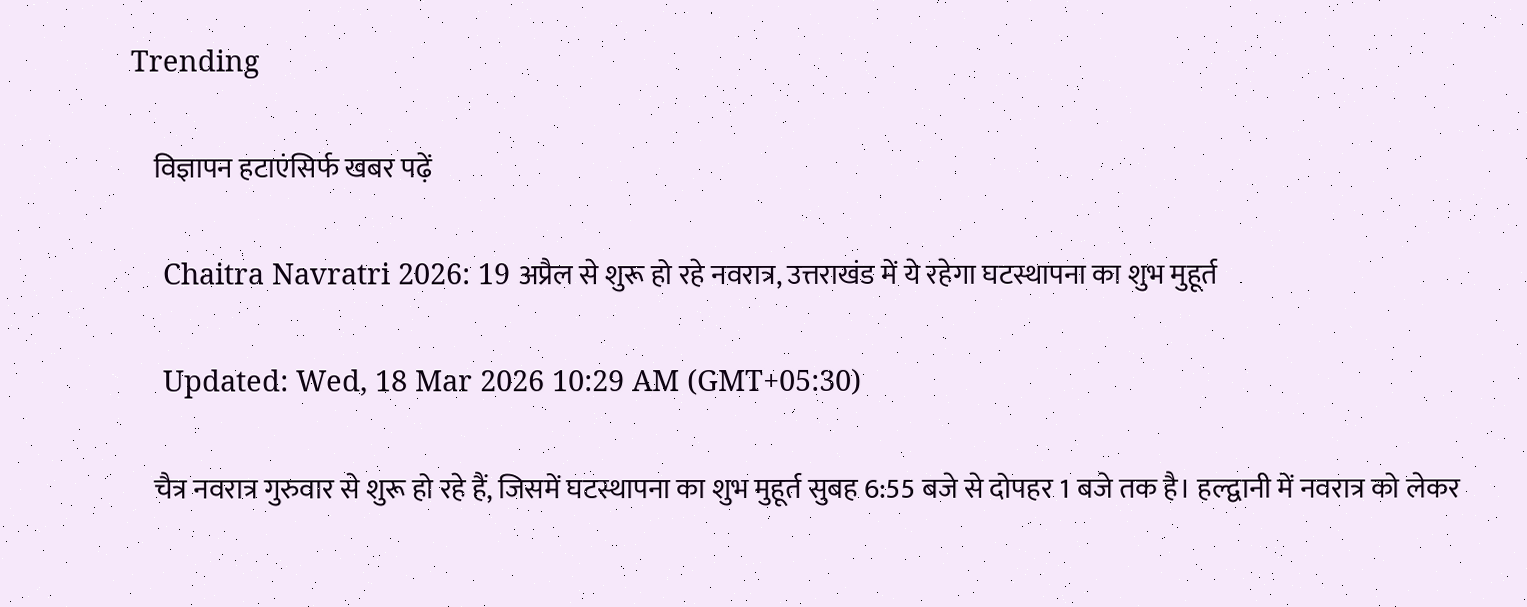Trending

    विज्ञापन हटाएंसिर्फ खबर पढ़ें

    Chaitra Navratri 2026: 19 अप्रैल से शुरू हो रहे नवरात्र, उत्तराखंड में ये रहेगा घटस्थापना का शुभ मुहूर्त

    Updated: Wed, 18 Mar 2026 10:29 AM (GMT+05:30)

    चैत्र नवरात्र गुरुवार से शुरू हो रहे हैं, जिसमें घटस्थापना का शुभ मुहूर्त सुबह 6:55 बजे से दोपहर 1 बजे तक है। हल्द्वानी में नवरात्र को लेकर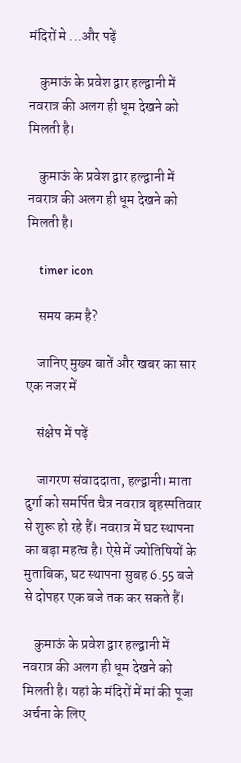मंदिरों मे ...और पढ़ें

    कुमाऊं के प्रवेश द्वार हल्द्वानी में नवरात्र की अलग ही धूम देखने को मिलती है।

    कुमाऊं के प्रवेश द्वार हल्द्वानी में नवरात्र की अलग ही धूम देखने को मिलती है।

    timer icon

    समय कम है?

    जानिए मुख्य बातें और खबर का सार एक नजर में

    संक्षेप में पढ़ें

    जागरण संवाददाता, हल्द्वानी। माता दुर्गा को समर्पित चैत्र नवरात्र बृहस्पतिवार से शुरू हो रहे हैं। नवरात्र में घट स्थापना का बड़ा महत्व है। ऐसे में ज्योतिषियों के मुताबिक, घट स्थापना सुबह 6.55 बजे से दोपहर एक बजे तक कर सकते हैं।

    कुमाऊं के प्रवेश द्वार हल्द्वानी में नवरात्र की अलग ही धूम देखने को मिलती है। यहां के मंदिरों में मां की पूजा अर्चना के लिए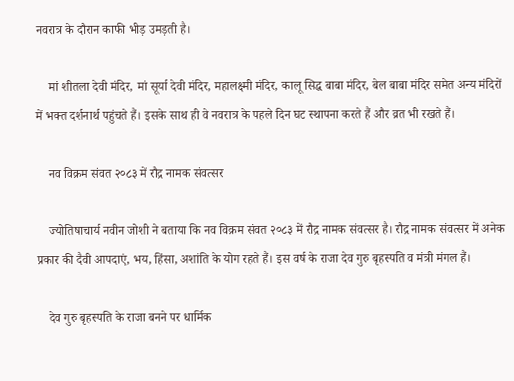नवरात्र के दौरान काफी भीड़ उमड़ती है।

    मां शीतला देवी मंदिर, मां सूर्या देवी मंदिर, महालक्ष्मी मंदिर, कालू सिद्ध बाबा मंदिर, बेल बाबा मंदिर समेत अन्य मंदिरों में भक्त दर्शनार्थ पहुंचते हैं। इसके साथ ही वे नवरात्र के पहले दिन घट स्थापना करते हैं और व्रत भी रखते हैं।

    नव विक्रम संवत २०८३ में रौद्र नामक संवत्सर

    ज्योतिषाचार्य नवीन जोशी ने बताया कि नव विक्रम संवत २०८३ में रौद्र नामक संवत्सर है। रौद्र नामक संवत्सर में अनेक प्रकार की दैवी आपदाएं, भय, हिंसा, अशांति के योग रहते हैं। इस वर्ष के राजा देव गुरु बृहस्पति व मंत्री मंगल हैं।

    देव गुरु बृहस्पति के राजा बनने पर धार्मिक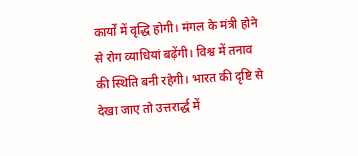कार्यों में वृद्धि होगी। मंगल के मंत्री होने से रोग व्याधियां बढ़ेंगी। विश्व में तनाव की स्थिति बनी रहेगी। भारत की दृष्टि से देखा जाए तो उत्तरार्द्ध में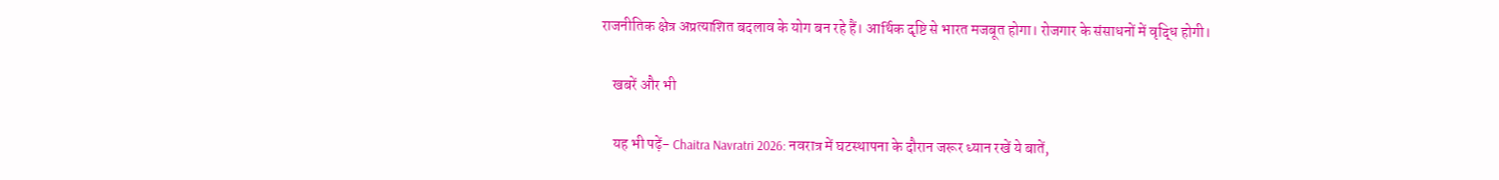राजनीतिक क्षेत्र अप्रत्याशित बदलाव के योग बन रहे हैं। आर्थिक दृष्टि से भारत मजबूत होगा। रोजगार के संसाधनों में वृद्धि होगी।

    खबरें और भी

    यह भी पढ़ें- Chaitra Navratri 2026: नवरात्र में घटस्थापना के दौरान जरूर ध्यान रखें ये बातें,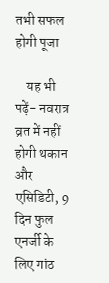तभी सफल होगी पूजा

    यह भी पढ़ें- नवरात्र व्रत में नहीं होगी थकान और एसिडिटी, 9 दिन फुल एनर्जी के लिए गांठ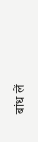बांध लें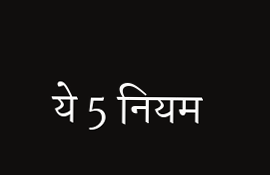ये 5 नियम